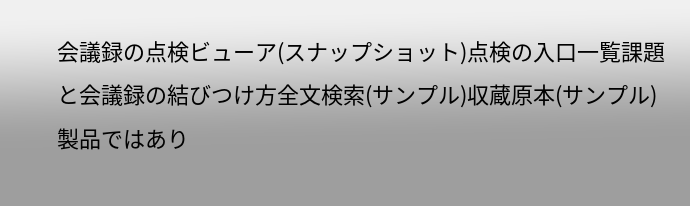会議録の点検ビューア(スナップショット)点検の入口一覧課題と会議録の結びつけ方全文検索(サンプル)収蔵原本(サンプル)製品ではあり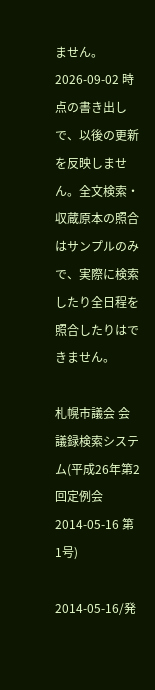ません。2026-09-02 時点の書き出しで、以後の更新を反映しません。全文検索・収蔵原本の照合はサンプルのみで、実際に検索したり全日程を照合したりはできません。

札幌市議会 会議録検索システム(平成26年第2回定例会 2014-05-16 第1号)

2014-05-16/発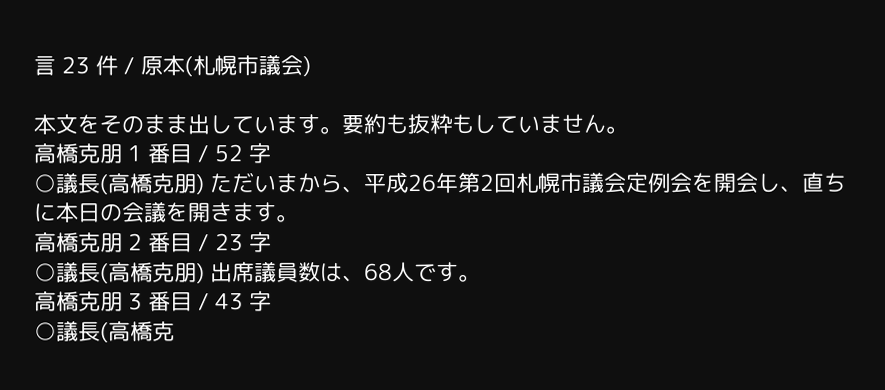言 23 件 / 原本(札幌市議会)

本文をそのまま出しています。要約も抜粋もしていません。
高橋克朋 1 番目 / 52 字
○議長(高橋克朋) ただいまから、平成26年第2回札幌市議会定例会を開会し、直ちに本日の会議を開きます。
高橋克朋 2 番目 / 23 字
○議長(高橋克朋) 出席議員数は、68人です。
高橋克朋 3 番目 / 43 字
○議長(高橋克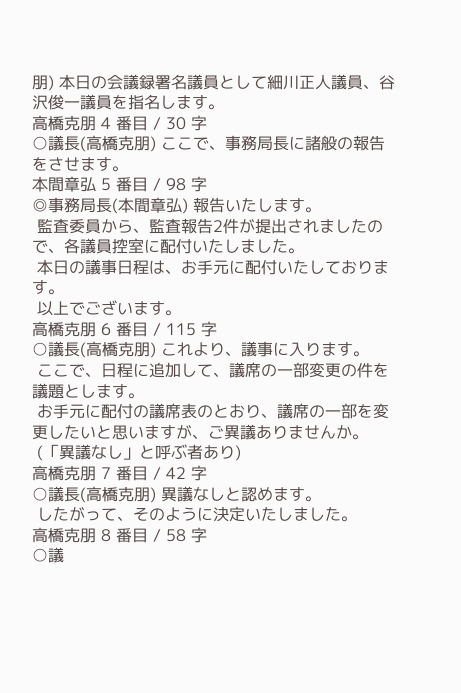朋) 本日の会議録署名議員として細川正人議員、谷沢俊一議員を指名します。
高橋克朋 4 番目 / 30 字
○議長(高橋克朋) ここで、事務局長に諸般の報告をさせます。
本間章弘 5 番目 / 98 字
◎事務局長(本間章弘) 報告いたします。
 監査委員から、監査報告2件が提出されましたので、各議員控室に配付いたしました。
 本日の議事日程は、お手元に配付いたしております。
 以上でございます。
高橋克朋 6 番目 / 115 字
○議長(高橋克朋) これより、議事に入ります。
 ここで、日程に追加して、議席の一部変更の件を議題とします。
 お手元に配付の議席表のとおり、議席の一部を変更したいと思いますが、ご異議ありませんか。
 (「異議なし」と呼ぶ者あり)
高橋克朋 7 番目 / 42 字
○議長(高橋克朋) 異議なしと認めます。
 したがって、そのように決定いたしました。
高橋克朋 8 番目 / 58 字
○議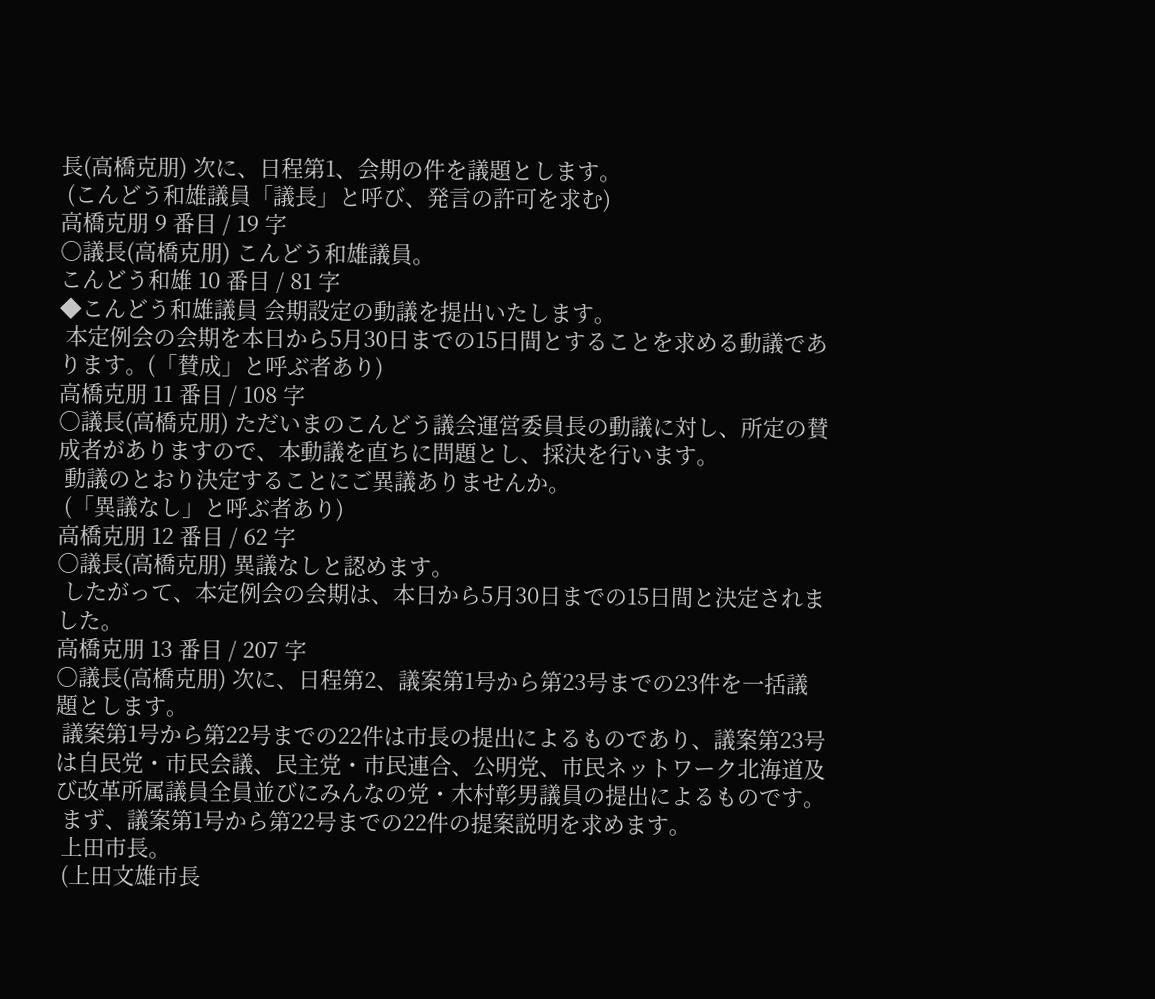長(高橋克朋) 次に、日程第1、会期の件を議題とします。
 (こんどう和雄議員「議長」と呼び、発言の許可を求む)
高橋克朋 9 番目 / 19 字
○議長(高橋克朋) こんどう和雄議員。
こんどう和雄 10 番目 / 81 字
◆こんどう和雄議員 会期設定の動議を提出いたします。
 本定例会の会期を本日から5月30日までの15日間とすることを求める動議であります。(「賛成」と呼ぶ者あり)
高橋克朋 11 番目 / 108 字
○議長(高橋克朋) ただいまのこんどう議会運営委員長の動議に対し、所定の賛成者がありますので、本動議を直ちに問題とし、採決を行います。
 動議のとおり決定することにご異議ありませんか。
 (「異議なし」と呼ぶ者あり)
高橋克朋 12 番目 / 62 字
○議長(高橋克朋) 異議なしと認めます。
 したがって、本定例会の会期は、本日から5月30日までの15日間と決定されました。
高橋克朋 13 番目 / 207 字
○議長(高橋克朋) 次に、日程第2、議案第1号から第23号までの23件を一括議題とします。
 議案第1号から第22号までの22件は市長の提出によるものであり、議案第23号は自民党・市民会議、民主党・市民連合、公明党、市民ネットワーク北海道及び改革所属議員全員並びにみんなの党・木村彰男議員の提出によるものです。
 まず、議案第1号から第22号までの22件の提案説明を求めます。
 上田市長。
 (上田文雄市長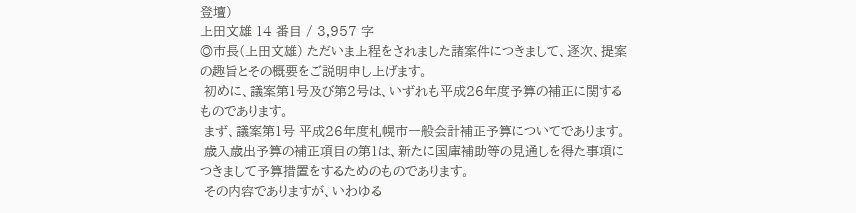登壇)
上田文雄 14 番目 / 3,957 字
◎市長(上田文雄) ただいま上程をされました諸案件につきまして、逐次、提案の趣旨とその概要をご説明申し上げます。
 初めに、議案第1号及び第2号は、いずれも平成26年度予算の補正に関するものであります。
 まず、議案第1号 平成26年度札幌市一般会計補正予算についてであります。
 歳入歳出予算の補正項目の第1は、新たに国庫補助等の見通しを得た事項につきまして予算措置をするためのものであります。
 その内容でありますが、いわゆる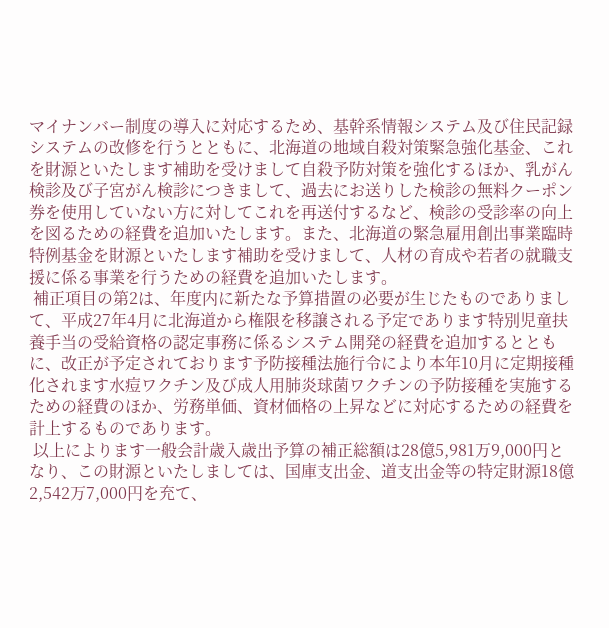マイナンバー制度の導入に対応するため、基幹系情報システム及び住民記録システムの改修を行うとともに、北海道の地域自殺対策緊急強化基金、これを財源といたします補助を受けまして自殺予防対策を強化するほか、乳がん検診及び子宮がん検診につきまして、過去にお送りした検診の無料クーポン券を使用していない方に対してこれを再送付するなど、検診の受診率の向上を図るための経費を追加いたします。また、北海道の緊急雇用創出事業臨時特例基金を財源といたします補助を受けまして、人材の育成や若者の就職支援に係る事業を行うための経費を追加いたします。
 補正項目の第2は、年度内に新たな予算措置の必要が生じたものでありまして、平成27年4月に北海道から権限を移譲される予定であります特別児童扶養手当の受給資格の認定事務に係るシステム開発の経費を追加するとともに、改正が予定されております予防接種法施行令により本年10月に定期接種化されます水痘ワクチン及び成人用肺炎球菌ワクチンの予防接種を実施するための経費のほか、労務単価、資材価格の上昇などに対応するための経費を計上するものであります。
 以上によります一般会計歳入歳出予算の補正総額は28億5,981万9,000円となり、この財源といたしましては、国庫支出金、道支出金等の特定財源18億2,542万7,000円を充て、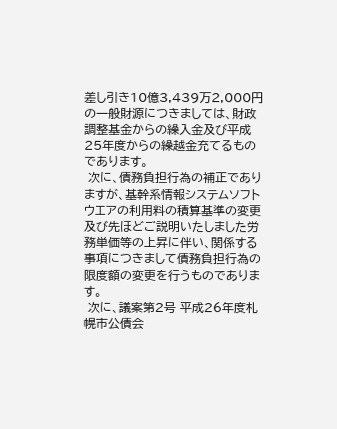差し引き10億3,439万2,000円の一般財源につきましては、財政調整基金からの繰入金及び平成25年度からの繰越金充てるものであります。
 次に、債務負担行為の補正でありますが、基幹系情報システムソフトウエアの利用料の積算基準の変更及び先ほどご説明いたしました労務単価等の上昇に伴い、関係する事項につきまして債務負担行為の限度額の変更を行うものであります。
 次に、議案第2号 平成26年度札幌市公債会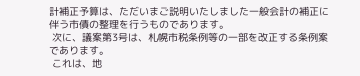計補正予算は、ただいまご説明いたしました一般会計の補正に伴う市債の整理を行うものであります。
 次に、議案第3号は、札幌市税条例等の一部を改正する条例案であります。
 これは、地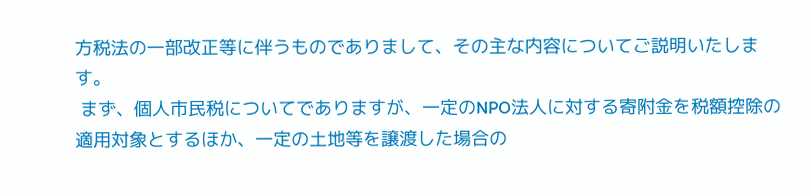方税法の一部改正等に伴うものでありまして、その主な内容についてご説明いたします。
 まず、個人市民税についてでありますが、一定のNPO法人に対する寄附金を税額控除の適用対象とするほか、一定の土地等を譲渡した場合の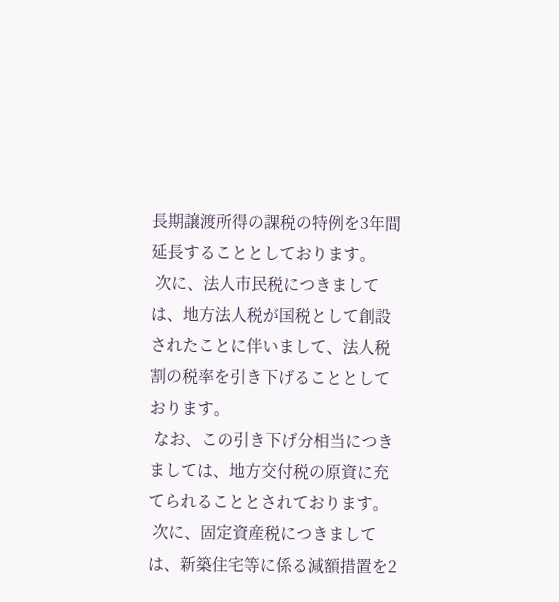長期譲渡所得の課税の特例を3年間延長することとしております。
 次に、法人市民税につきましては、地方法人税が国税として創設されたことに伴いまして、法人税割の税率を引き下げることとしております。
 なお、この引き下げ分相当につきましては、地方交付税の原資に充てられることとされております。
 次に、固定資産税につきましては、新築住宅等に係る減額措置を2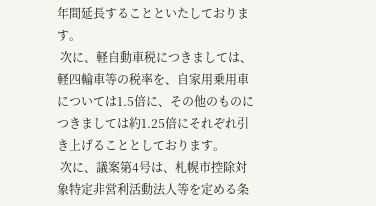年間延長することといたしております。
 次に、軽自動車税につきましては、軽四輪車等の税率を、自家用乗用車については1.5倍に、その他のものにつきましては約1.25倍にそれぞれ引き上げることとしております。
 次に、議案第4号は、札幌市控除対象特定非営利活動法人等を定める条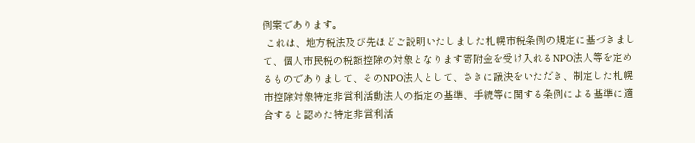例案であります。
 これは、地方税法及び先ほどご説明いたしました札幌市税条例の規定に基づきまして、個人市民税の税額控除の対象となります寄附金を受け入れるNPO法人等を定めるものでありまして、そのNPO法人として、さきに議決をいただき、制定した札幌市控除対象特定非営利活動法人の指定の基準、手続等に関する条例による基準に適合すると認めた特定非営利活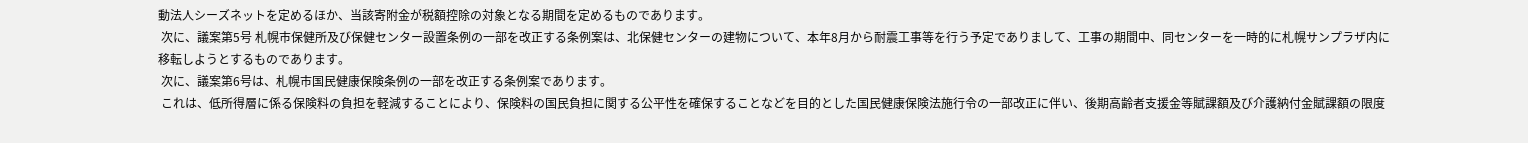動法人シーズネットを定めるほか、当該寄附金が税額控除の対象となる期間を定めるものであります。
 次に、議案第5号 札幌市保健所及び保健センター設置条例の一部を改正する条例案は、北保健センターの建物について、本年8月から耐震工事等を行う予定でありまして、工事の期間中、同センターを一時的に札幌サンプラザ内に移転しようとするものであります。
 次に、議案第6号は、札幌市国民健康保険条例の一部を改正する条例案であります。
 これは、低所得層に係る保険料の負担を軽減することにより、保険料の国民負担に関する公平性を確保することなどを目的とした国民健康保険法施行令の一部改正に伴い、後期高齢者支援金等賦課額及び介護納付金賦課額の限度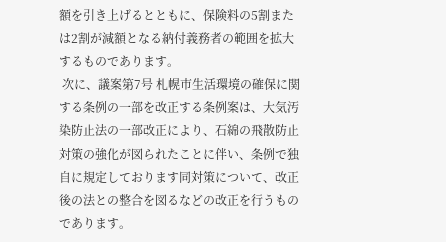額を引き上げるとともに、保険料の5割または2割が減額となる納付義務者の範囲を拡大するものであります。
 次に、議案第7号 札幌市生活環境の確保に関する条例の一部を改正する条例案は、大気汚染防止法の一部改正により、石綿の飛散防止対策の強化が図られたことに伴い、条例で独自に規定しております同対策について、改正後の法との整合を図るなどの改正を行うものであります。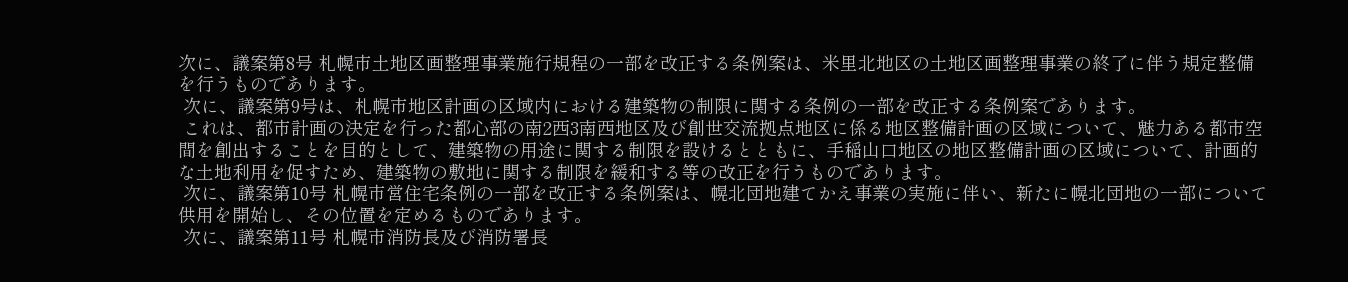次に、議案第8号 札幌市土地区画整理事業施行規程の一部を改正する条例案は、米里北地区の土地区画整理事業の終了に伴う規定整備を行うものであります。
 次に、議案第9号は、札幌市地区計画の区域内における建築物の制限に関する条例の一部を改正する条例案であります。
 これは、都市計画の決定を行った都心部の南2西3南西地区及び創世交流拠点地区に係る地区整備計画の区域について、魅力ある都市空間を創出することを目的として、建築物の用途に関する制限を設けるとともに、手稲山口地区の地区整備計画の区域について、計画的な土地利用を促すため、建築物の敷地に関する制限を緩和する等の改正を行うものであります。
 次に、議案第10号 札幌市営住宅条例の一部を改正する条例案は、幌北団地建てかえ事業の実施に伴い、新たに幌北団地の一部について供用を開始し、その位置を定めるものであります。
 次に、議案第11号 札幌市消防長及び消防署長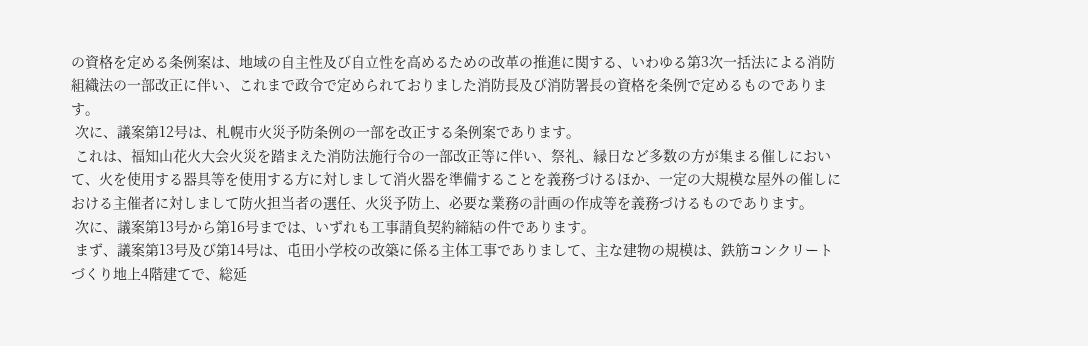の資格を定める条例案は、地域の自主性及び自立性を高めるための改革の推進に関する、いわゆる第3次一括法による消防組織法の一部改正に伴い、これまで政令で定められておりました消防長及び消防署長の資格を条例で定めるものであります。
 次に、議案第12号は、札幌市火災予防条例の一部を改正する条例案であります。
 これは、福知山花火大会火災を踏まえた消防法施行令の一部改正等に伴い、祭礼、縁日など多数の方が集まる催しにおいて、火を使用する器具等を使用する方に対しまして消火器を準備することを義務づけるほか、一定の大規模な屋外の催しにおける主催者に対しまして防火担当者の選任、火災予防上、必要な業務の計画の作成等を義務づけるものであります。
 次に、議案第13号から第16号までは、いずれも工事請負契約締結の件であります。
 まず、議案第13号及び第14号は、屯田小学校の改築に係る主体工事でありまして、主な建物の規模は、鉄筋コンクリートづくり地上4階建てで、総延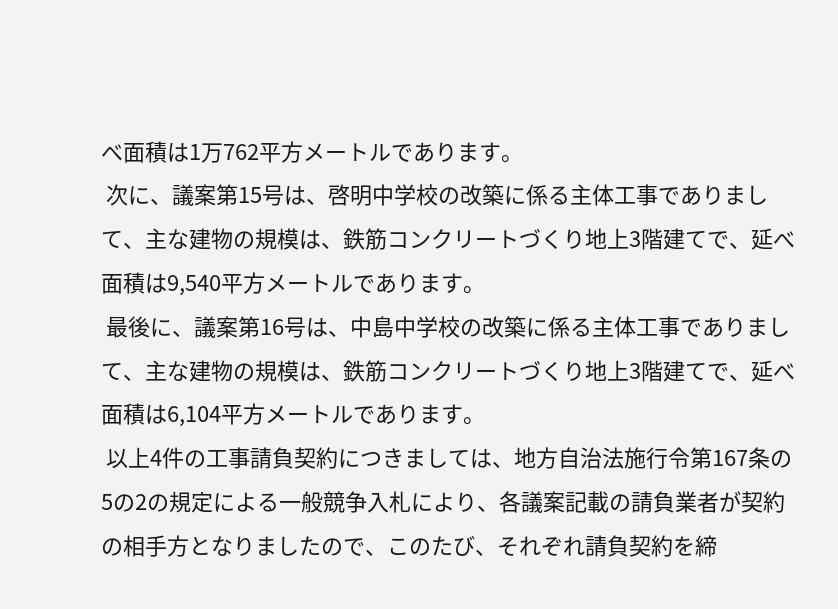べ面積は1万762平方メートルであります。
 次に、議案第15号は、啓明中学校の改築に係る主体工事でありまして、主な建物の規模は、鉄筋コンクリートづくり地上3階建てで、延べ面積は9,540平方メートルであります。
 最後に、議案第16号は、中島中学校の改築に係る主体工事でありまして、主な建物の規模は、鉄筋コンクリートづくり地上3階建てで、延べ面積は6,104平方メートルであります。
 以上4件の工事請負契約につきましては、地方自治法施行令第167条の5の2の規定による一般競争入札により、各議案記載の請負業者が契約の相手方となりましたので、このたび、それぞれ請負契約を締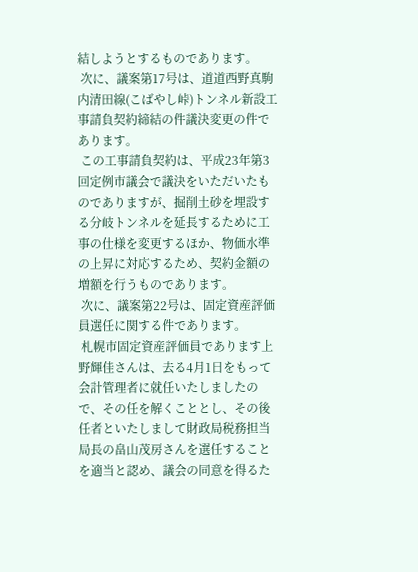結しようとするものであります。
 次に、議案第17号は、道道西野真駒内清田線(こばやし峠)トンネル新設工事請負契約締結の件議決変更の件であります。
 この工事請負契約は、平成23年第3回定例市議会で議決をいただいたものでありますが、掘削土砂を埋設する分岐トンネルを延長するために工事の仕様を変更するほか、物価水準の上昇に対応するため、契約金額の増額を行うものであります。
 次に、議案第22号は、固定資産評価員選任に関する件であります。
 札幌市固定資産評価員であります上野輝佳さんは、去る4月1日をもって会計管理者に就任いたしましたので、その任を解くこととし、その後任者といたしまして財政局税務担当局長の畠山茂房さんを選任することを適当と認め、議会の同意を得るた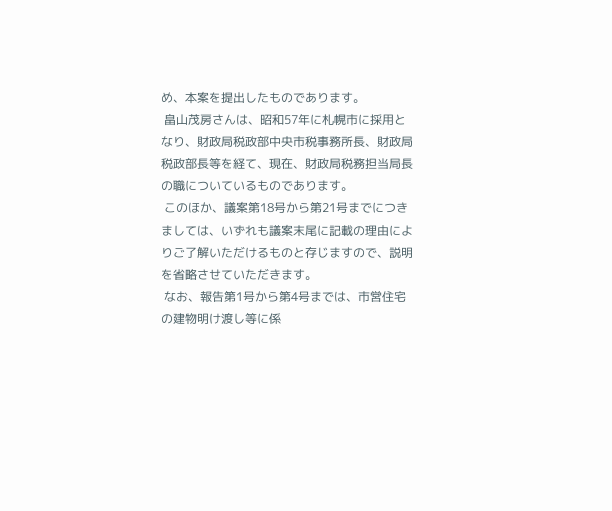め、本案を提出したものであります。
 畠山茂房さんは、昭和57年に札幌市に採用となり、財政局税政部中央市税事務所長、財政局税政部長等を経て、現在、財政局税務担当局長の職についているものであります。
 このほか、議案第18号から第21号までにつきましては、いずれも議案末尾に記載の理由によりご了解いただけるものと存じますので、説明を省略させていただきます。
 なお、報告第1号から第4号までは、市営住宅の建物明け渡し等に係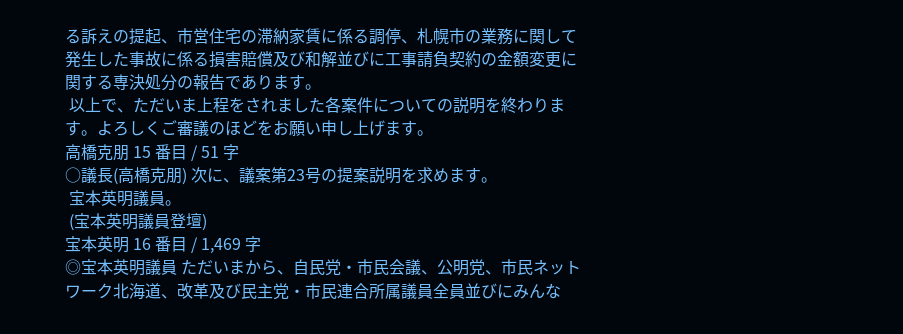る訴えの提起、市営住宅の滞納家賃に係る調停、札幌市の業務に関して発生した事故に係る損害賠償及び和解並びに工事請負契約の金額変更に関する専決処分の報告であります。
 以上で、ただいま上程をされました各案件についての説明を終わります。よろしくご審議のほどをお願い申し上げます。
高橋克朋 15 番目 / 51 字
○議長(高橋克朋) 次に、議案第23号の提案説明を求めます。
 宝本英明議員。
 (宝本英明議員登壇)
宝本英明 16 番目 / 1,469 字
◎宝本英明議員 ただいまから、自民党・市民会議、公明党、市民ネットワーク北海道、改革及び民主党・市民連合所属議員全員並びにみんな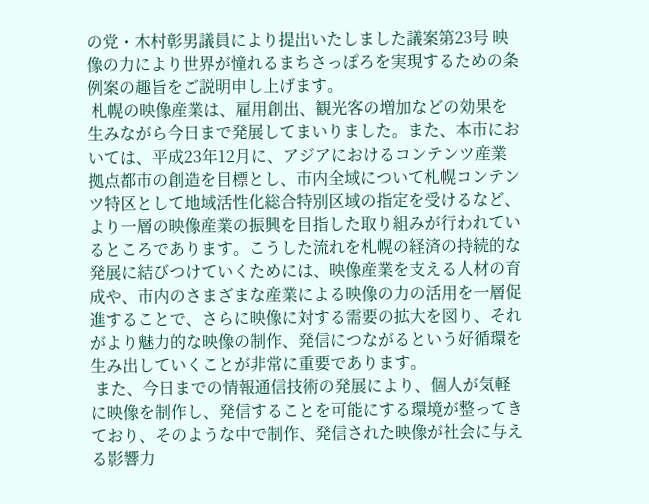の党・木村彰男議員により提出いたしました議案第23号 映像の力により世界が憧れるまちさっぽろを実現するための条例案の趣旨をご説明申し上げます。
 札幌の映像産業は、雇用創出、観光客の増加などの効果を生みながら今日まで発展してまいりました。また、本市においては、平成23年12月に、アジアにおけるコンテンツ産業拠点都市の創造を目標とし、市内全域について札幌コンテンツ特区として地域活性化総合特別区域の指定を受けるなど、より一層の映像産業の振興を目指した取り組みが行われているところであります。こうした流れを札幌の経済の持続的な発展に結びつけていくためには、映像産業を支える人材の育成や、市内のさまざまな産業による映像の力の活用を一層促進することで、さらに映像に対する需要の拡大を図り、それがより魅力的な映像の制作、発信につながるという好循環を生み出していくことが非常に重要であります。
 また、今日までの情報通信技術の発展により、個人が気軽に映像を制作し、発信することを可能にする環境が整ってきており、そのような中で制作、発信された映像が社会に与える影響力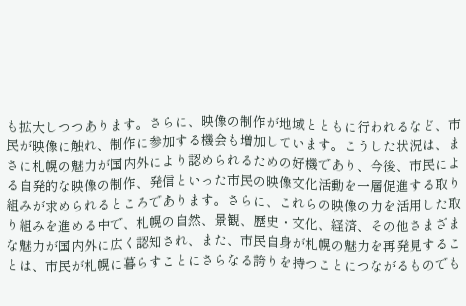も拡大しつつあります。さらに、映像の制作が地域とともに行われるなど、市民が映像に触れ、制作に参加する機会も増加しています。こうした状況は、まさに札幌の魅力が国内外により認められるための好機であり、今後、市民による自発的な映像の制作、発信といった市民の映像文化活動を一層促進する取り組みが求められるところであります。さらに、これらの映像の力を活用した取り組みを進める中で、札幌の自然、景観、歴史・文化、経済、その他さまざまな魅力が国内外に広く認知され、また、市民自身が札幌の魅力を再発見することは、市民が札幌に暮らすことにさらなる誇りを持つことにつながるものでも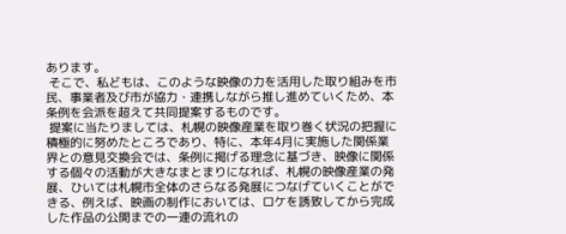あります。
 そこで、私どもは、このような映像の力を活用した取り組みを市民、事業者及び市が協力・連携しながら推し進めていくため、本条例を会派を超えて共同提案するものです。
 提案に当たりましては、札幌の映像産業を取り巻く状況の把握に積極的に努めたところであり、特に、本年4月に実施した関係業界との意見交換会では、条例に掲げる理念に基づき、映像に関係する個々の活動が大きなまとまりになれば、札幌の映像産業の発展、ひいては札幌市全体のさらなる発展につなげていくことができる、例えば、映画の制作においては、ロケを誘致してから完成した作品の公開までの一連の流れの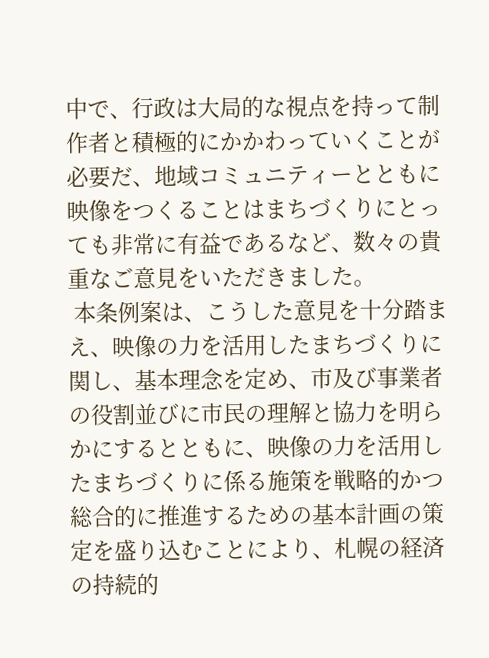中で、行政は大局的な視点を持って制作者と積極的にかかわっていくことが必要だ、地域コミュニティーとともに映像をつくることはまちづくりにとっても非常に有益であるなど、数々の貴重なご意見をいただきました。
 本条例案は、こうした意見を十分踏まえ、映像の力を活用したまちづくりに関し、基本理念を定め、市及び事業者の役割並びに市民の理解と協力を明らかにするとともに、映像の力を活用したまちづくりに係る施策を戦略的かつ総合的に推進するための基本計画の策定を盛り込むことにより、札幌の経済の持続的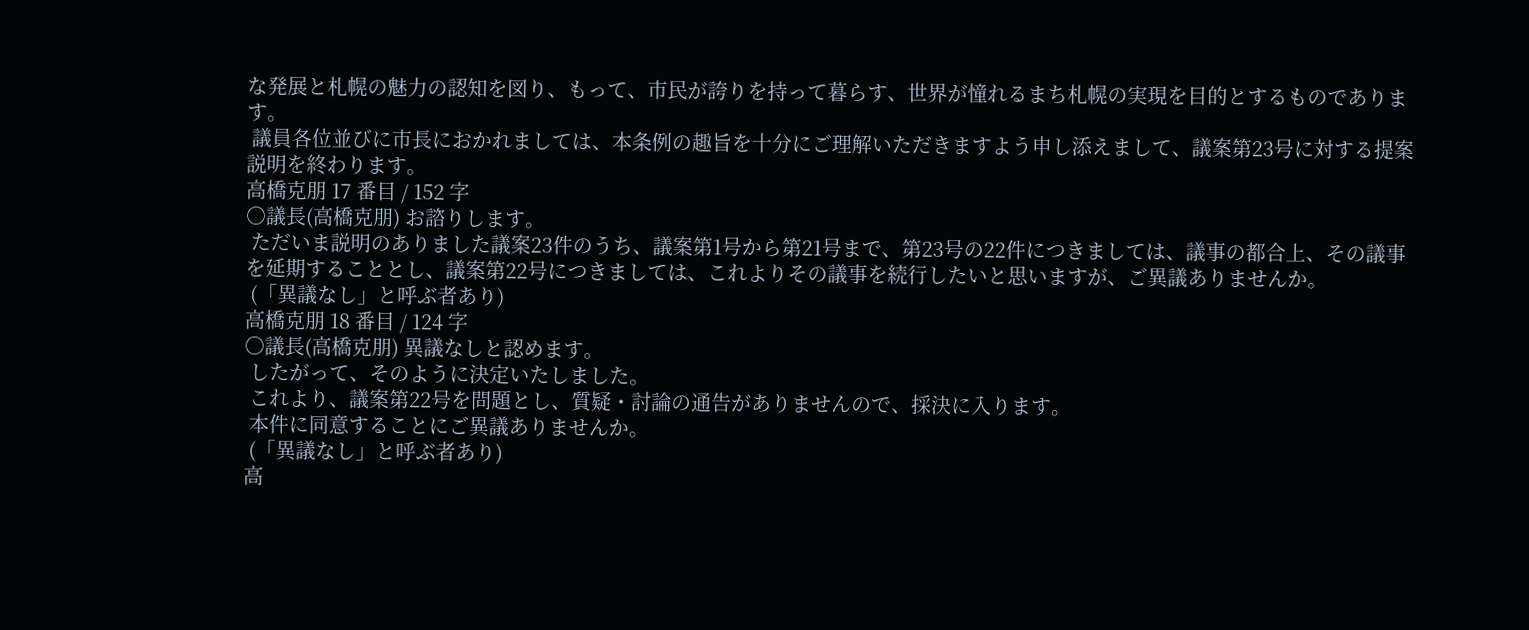な発展と札幌の魅力の認知を図り、もって、市民が誇りを持って暮らす、世界が憧れるまち札幌の実現を目的とするものであります。
 議員各位並びに市長におかれましては、本条例の趣旨を十分にご理解いただきますよう申し添えまして、議案第23号に対する提案説明を終わります。
高橋克朋 17 番目 / 152 字
○議長(高橋克朋) お諮りします。
 ただいま説明のありました議案23件のうち、議案第1号から第21号まで、第23号の22件につきましては、議事の都合上、その議事を延期することとし、議案第22号につきましては、これよりその議事を続行したいと思いますが、ご異議ありませんか。
 (「異議なし」と呼ぶ者あり)
高橋克朋 18 番目 / 124 字
○議長(高橋克朋) 異議なしと認めます。
 したがって、そのように決定いたしました。
 これより、議案第22号を問題とし、質疑・討論の通告がありませんので、採決に入ります。
 本件に同意することにご異議ありませんか。
 (「異議なし」と呼ぶ者あり)
高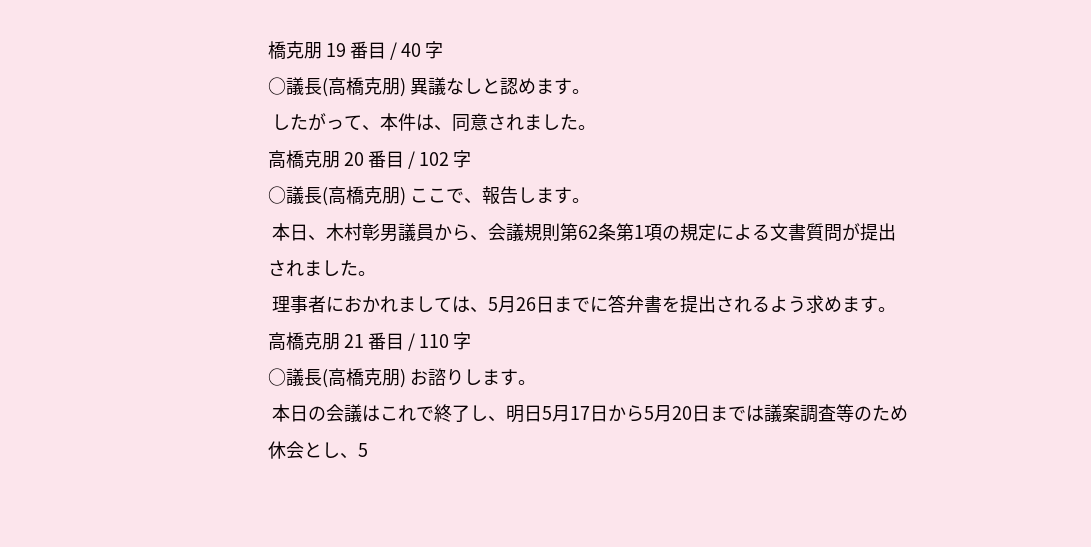橋克朋 19 番目 / 40 字
○議長(高橋克朋) 異議なしと認めます。
 したがって、本件は、同意されました。
高橋克朋 20 番目 / 102 字
○議長(高橋克朋) ここで、報告します。
 本日、木村彰男議員から、会議規則第62条第1項の規定による文書質問が提出されました。
 理事者におかれましては、5月26日までに答弁書を提出されるよう求めます。
高橋克朋 21 番目 / 110 字
○議長(高橋克朋) お諮りします。
 本日の会議はこれで終了し、明日5月17日から5月20日までは議案調査等のため休会とし、5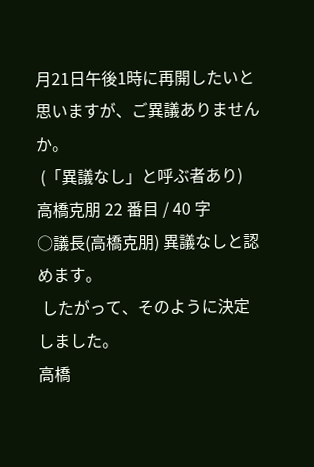月21日午後1時に再開したいと思いますが、ご異議ありませんか。
 (「異議なし」と呼ぶ者あり)
高橋克朋 22 番目 / 40 字
○議長(高橋克朋) 異議なしと認めます。
 したがって、そのように決定しました。
高橋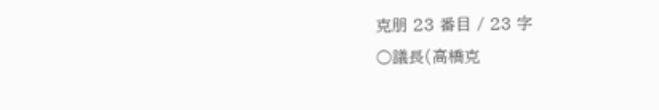克朋 23 番目 / 23 字
○議長(高橋克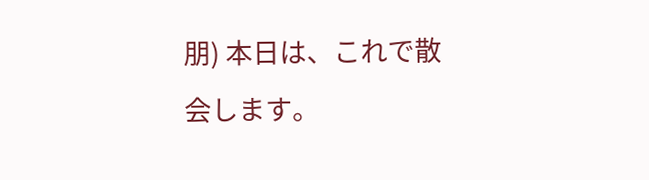朋) 本日は、これで散会します。